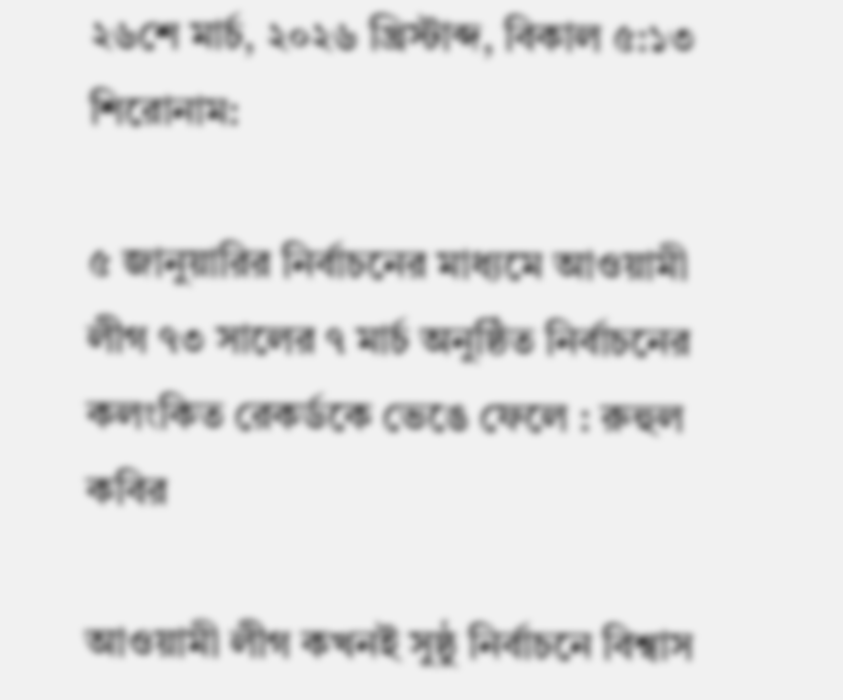২৬শে মার্চ, ২০২৬ খ্রিস্টাব্দ, বিকাল ৫:১৩
শিরোনাম:

৫ জানুয়ারির নির্বাচনের মাধ্যমে আওয়ামী লীগ ৭৩ সালের ৭ মার্চ অনুষ্ঠিত নির্বাচনের কলংকিত রেকর্ডকে ভেঙে ফেলে : রুহুল কবির

আওয়ামী লীগ কখনই সুষ্ঠু নির্বাচনে বিশ্বাস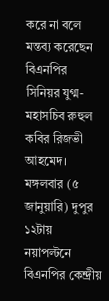করে না বলে মন্তব্য করেছেন বিএনপির সিনিয়র যুগ্ম-মহাসচিব রুহুল কবির রিজভী আহমেদ। মঙ্গলবার (৫ জানুয়ারি) দুপুর ১২টায় নয়াপল্টনে বিএনপির কেন্দ্রীয়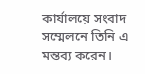কার্যালয়ে সংবাদ সম্মেলনে তিনি এ মন্তব্য করেন।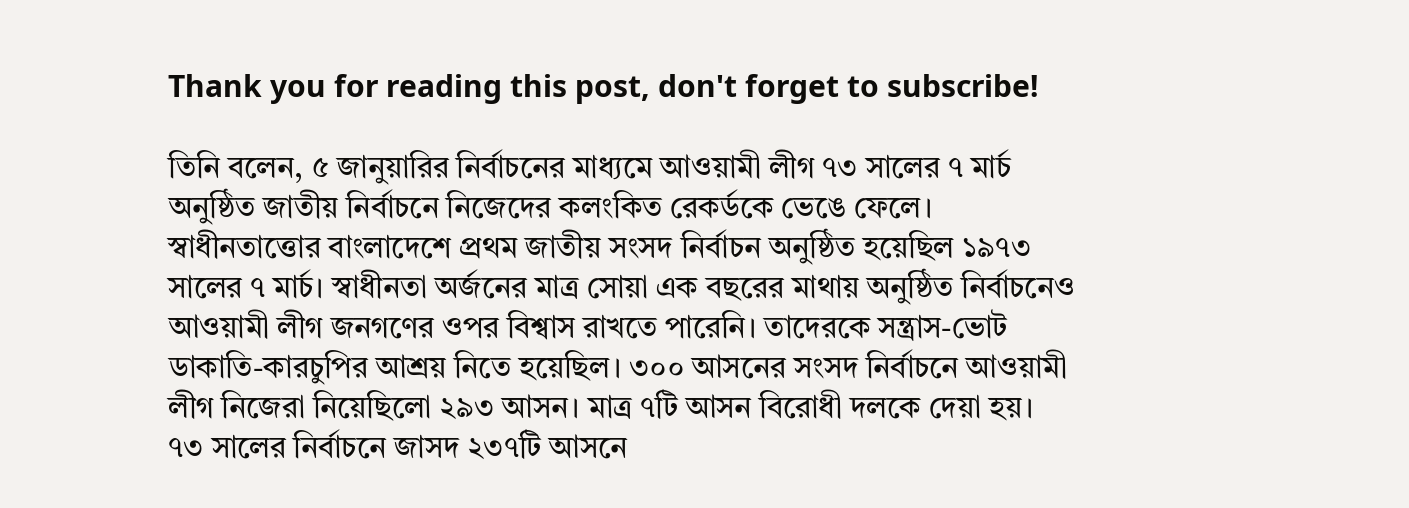Thank you for reading this post, don't forget to subscribe!

তিনি বলেন, ৫ জানুয়ারির নির্বাচনের মাধ্যমে আওয়ামী লীগ ৭৩ সালের ৭ মার্চ অনুষ্ঠিত জাতীয় নির্বাচনে নিজেদের কলংকিত রেকর্ডকে ভেঙে ফেলে। স্বাধীনতাত্তোর বাংলাদেশে প্রথম জাতীয় সংসদ নির্বাচন অনুষ্ঠিত হয়েছিল ১৯৭৩ সালের ৭ মার্চ। স্বাধীনতা অর্জনের মাত্র সোয়া এক বছরের মাথায় অনুষ্ঠিত নির্বাচনেও আওয়ামী লীগ জনগণের ওপর বিশ্বাস রাখতে পারেনি। তাদেরকে সন্ত্রাস-ভোট ডাকাতি-কারচুপির আশ্রয় নিতে হয়েছিল। ৩০০ আসনের সংসদ নির্বাচনে আওয়ামী লীগ নিজেরা নিয়েছিলো ২৯৩ আসন। মাত্র ৭টি আসন বিরোধী দলকে দেয়া হয়। ৭৩ সালের নির্বাচনে জাসদ ২৩৭টি আসনে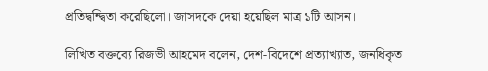প্রতিদ্বন্দ্বিতা করেছিলো। জাসদকে দেয়া হয়েছিল মাত্র ১টি আসন।

লিখিত বক্তব্যে রিজভী আহমেদ বলেন, দেশ-বিদেশে প্রত্যাখ্যাত, জনধিকৃত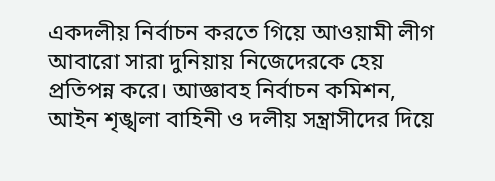একদলীয় নির্বাচন করতে গিয়ে আওয়ামী লীগ আবারো সারা দুনিয়ায় নিজেদেরকে হেয় প্রতিপন্ন করে। আজ্ঞাবহ নির্বাচন কমিশন, আইন শৃঙ্খলা বাহিনী ও দলীয় সন্ত্রাসীদের দিয়ে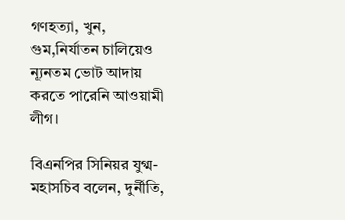গণহত্যা, খুন, গুম,নির্যাতন চালিয়েও ন্যূনতম ভোট আদায় করতে পারেনি আওয়ামী লীগ।

বিএনপির সিনিয়র যুগ্ম-মহাসচিব বলেন, দুর্নীতি,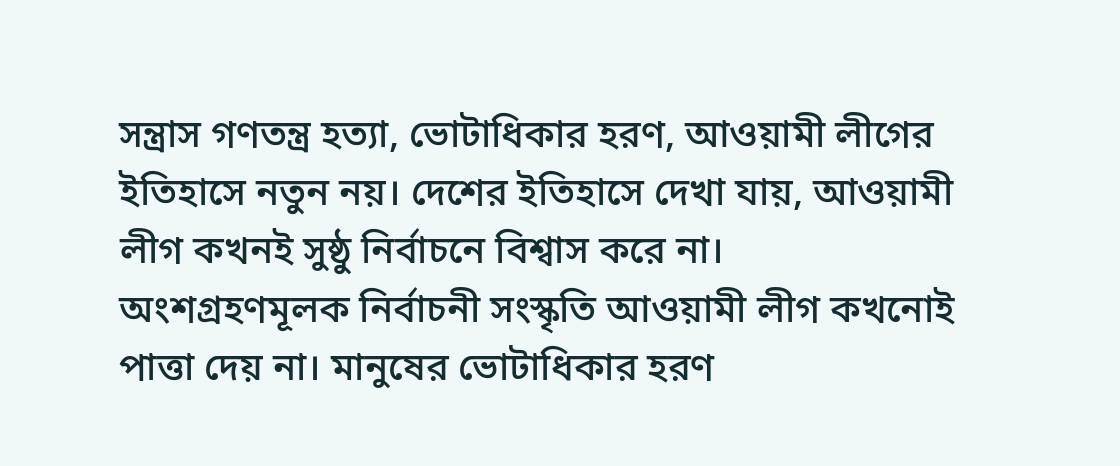সন্ত্রাস গণতন্ত্র হত্যা, ভোটাধিকার হরণ, আওয়ামী লীগের ইতিহাসে নতুন নয়। দেশের ইতিহাসে দেখা যায়, আওয়ামী লীগ কখনই সুষ্ঠু নির্বাচনে বিশ্বাস করে না। অংশগ্রহণমূলক নির্বাচনী সংস্কৃতি আওয়ামী লীগ কখনোই পাত্তা দেয় না। মানুষের ভোটাধিকার হরণ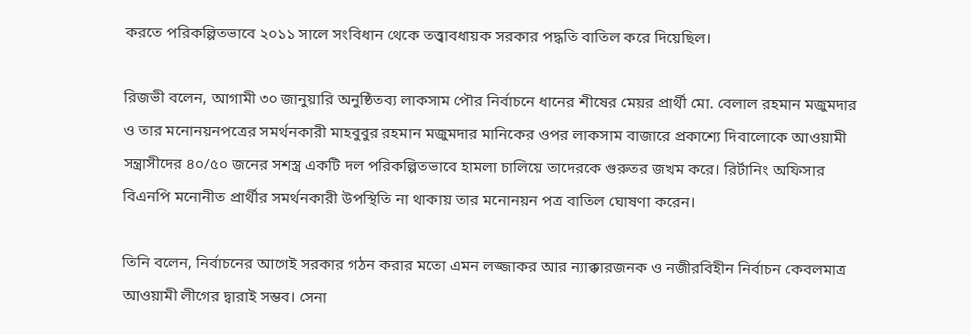করতে পরিকল্পিতভাবে ২০১১ সালে সংবিধান থেকে তত্ত্বাবধায়ক সরকার পদ্ধতি বাতিল করে দিয়েছিল।

রিজভী বলেন, আগামী ৩০ জানুয়ারি অনুষ্ঠিতব্য লাকসাম পৌর নির্বাচনে ধানের শীষের মেয়র প্রার্থী মো. বেলাল রহমান মজুমদার ও তার মনোনয়নপত্রের সমর্থনকারী মাহবুবুর রহমান মজুমদার মানিকের ওপর লাকসাম বাজারে প্রকাশ্যে দিবালোকে আওয়ামী সন্ত্রাসীদের ৪০/৫০ জনের সশস্ত্র একটি দল পরিকল্পিতভাবে হামলা চালিয়ে তাদেরকে গুরুতর জখম করে। রির্টানিং অফিসার বিএনপি মনোনীত প্রার্থীর সমর্থনকারী উপস্থিতি না থাকায় তার মনোনয়ন পত্র বাতিল ঘোষণা করেন।

তিনি বলেন, নির্বাচনের আগেই সরকার গঠন করার মতো এমন লজ্জাকর আর ন্যাক্কারজনক ও নজীরবিহীন নির্বাচন কেবলমাত্র আওয়ামী লীগের দ্বারাই সম্ভব। সেনা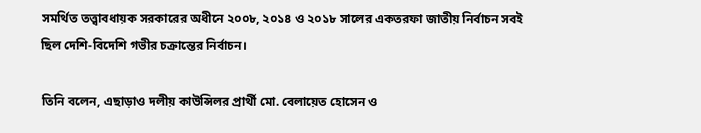সমর্থিত তত্ত্বাবধায়ক সরকারের অধীনে ২০০৮, ২০১৪ ও ২০১৮ সালের একতরফা জাতীয় নির্বাচন সবই ছিল দেশি-বিদেশি গভীর চক্রান্তের নির্বাচন।

তিনি বলেন, এছাড়াও দলীয় কাউন্সিলর প্রার্থী মো. বেলায়েত হোসেন ও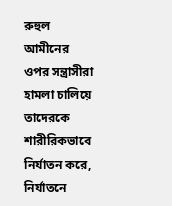রুহুল আমীনের ওপর সন্ত্রাসীরা হামলা চালিয়ে তাদেরকে শারীরিকভাবে নির্যাতন করে, নির্যাতনে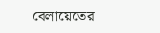বেলায়েতের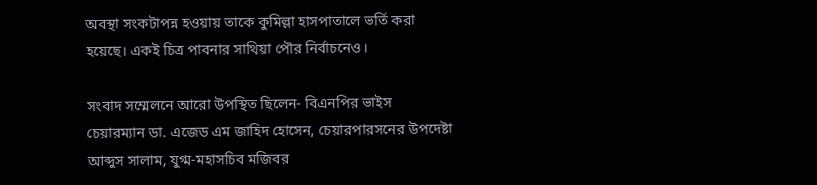অবস্থা সংকটাপন্ন হওয়ায় তাকে কুমিল্লা হাসপাতালে ভর্তি করা হয়েছে। একই চিত্র পাবনার সাথিয়া পৌর নির্বাচনেও।

সংবাদ সম্মেলনে আরো উপস্থিত ছিলেন- বিএনপির ভাইস চেয়ারম্যান ডা. এজেড এম জাহিদ হোসেন, চেয়ারপারসনের উপদেষ্টা আব্দুস সালাম, যুগ্ম-মহাসচিব মজিবর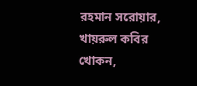রহমান সরোয়ার, খায়রুল কবির খোকন,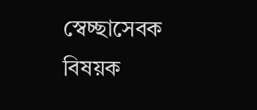স্বেচ্ছাসেবক বিষয়ক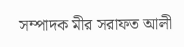সম্পাদক মীর সরাফত আলী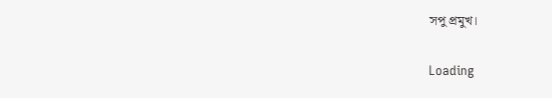সপু প্রমুখ।

Loading